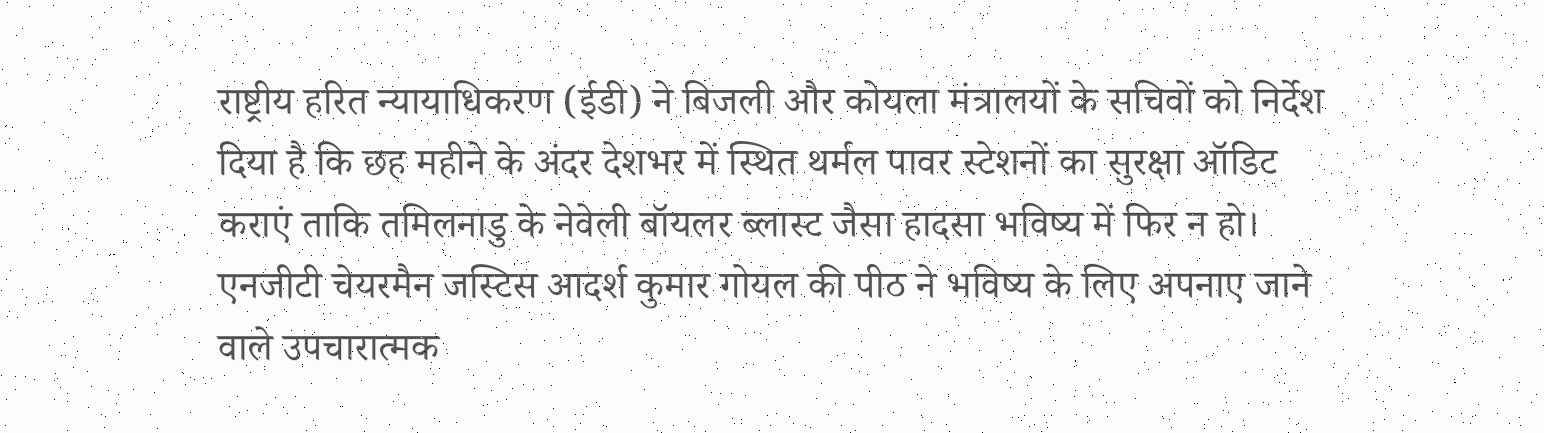राष्ट्रीय हरित न्यायाधिकरण (ईडी) ने बिजली और कोयला मंत्रालयों के सचिवों को निर्देश दिया है कि छह महीने के अंदर देशभर में स्थित थर्मल पावर स्टेशनों का सुरक्षा ऑडिट कराएं ताकि तमिलनाडु के नेवेली बॉयलर ब्लास्ट जैसा हादसा भविष्य में फिर न हो। एनजीटी चेयरमैन जस्टिस आदर्श कुमार गोयल की पीठ ने भविष्य के लिए अपनाए जाने वाले उपचारात्मक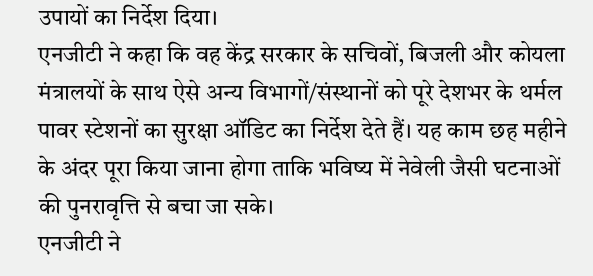उपायों का निर्देश दिया।
एनजीटी ने कहा कि वह केंद्र सरकार के सचिवों, बिजली और कोयला मंत्रालयों के साथ ऐसे अन्य विभागों/संस्थानों को पूरे देशभर के थर्मल पावर स्टेशनों का सुरक्षा ऑडिट का निर्देश देते हैं। यह काम छह महीने के अंदर पूरा किया जाना होगा ताकि भविष्य में नेवेली जैसी घटनाओं की पुनरावृत्ति से बचा जा सके।
एनजीटी ने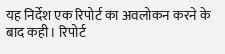यह निर्देश एक रिपोर्ट का अवलोकन करने के बाद कही। रिपोर्ट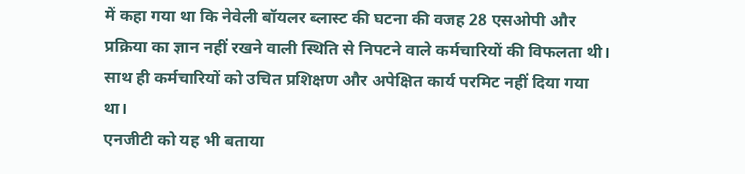में कहा गया था कि नेवेली बॉयलर ब्लास्ट की घटना की वजह 28 एसओपी और प्रक्रिया का ज्ञान नहीं रखने वाली स्थिति से निपटने वाले कर्मचारियों की विफलता थी। साथ ही कर्मचारियों को उचित प्रशिक्षण और अपेक्षित कार्य परमिट नहीं दिया गया था।
एनजीटी को यह भी बताया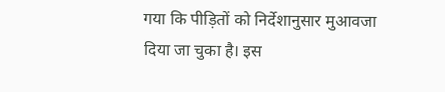गया कि पीड़ितों को निर्देशानुसार मुआवजा दिया जा चुका है। इस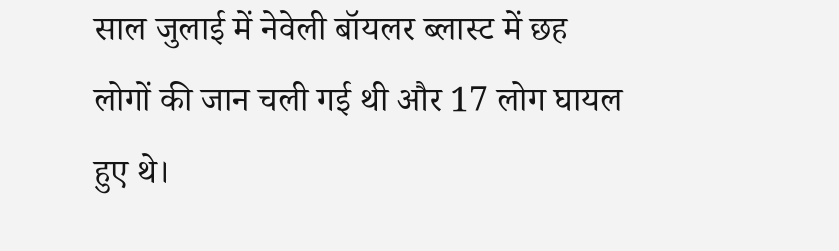साल जुलाई में नेवेली बॉयलर ब्लास्ट में छह लोगों की जान चली गई थी और 17 लोग घायल हुए थे।